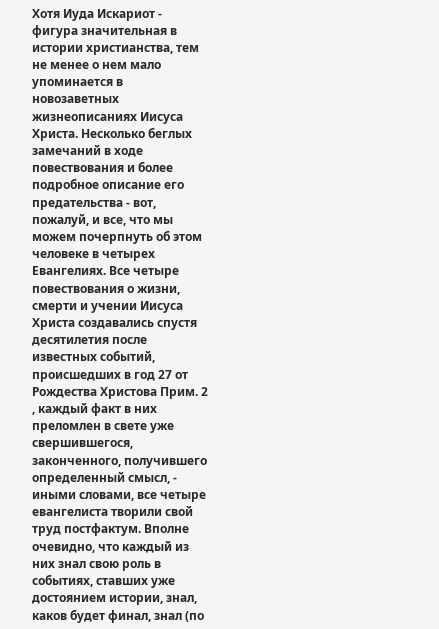Хотя Иуда Искариот - фигура значительная в истории христианства, тем не менее о нем мало упоминается в новозаветных жизнеописаниях Иисуса Христа. Несколько беглых замечаний в ходе повествования и более подробное описание его предательства - вот, пожалуй, и все, что мы можем почерпнуть об этом человеке в четырех Евангелиях. Все четыре повествования о жизни, смерти и учении Иисуса Христа создавались спустя десятилетия после известных событий, происшедших в год 27 от Рождества Христова Прим. 2 , каждый факт в них преломлен в свете уже свершившегося, законченного, получившего определенный смысл, - иными словами, все четыре евангелиста творили свой труд постфактум. Вполне очевидно, что каждый из них знал свою роль в событиях, ставших уже достоянием истории, знал, каков будет финал, знал (по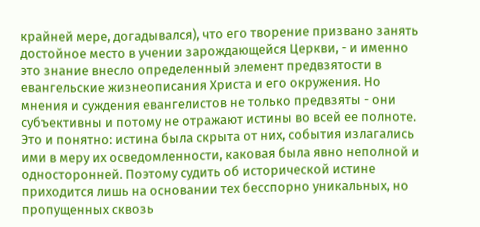крайней мере, догадывался), что его творение призвано занять достойное место в учении зарождающейся Церкви, - и именно это знание внесло определенный элемент предвзятости в евангельские жизнеописания Христа и его окружения. Но мнения и суждения евангелистов не только предвзяты - они субъективны и потому не отражают истины во всей ее полноте. Это и понятно: истина была скрыта от них, события излагались ими в меру их осведомленности, каковая была явно неполной и односторонней. Поэтому судить об исторической истине приходится лишь на основании тех бесспорно уникальных, но пропущенных сквозь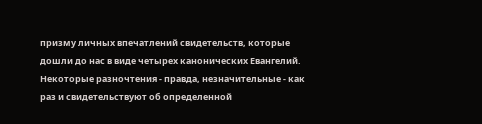призму личных впечатлений свидетельств, которые дошли до нас в виде четырех канонических Евангелий. Некоторые разночтения - правда, незначительные - как раз и свидетельствуют об определенной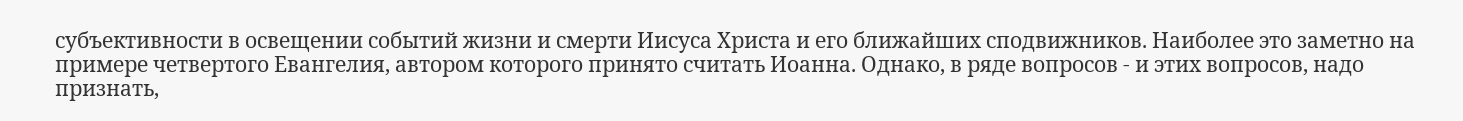субъективности в освещении событий жизни и смерти Иисуса Христа и его ближайших сподвижников. Наиболее это заметно на примере четвертого Евангелия, автором которого принято считать Иоанна. Однако, в ряде вопросов - и этих вопросов, надо признать,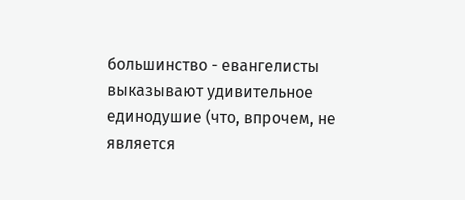большинство - евангелисты выказывают удивительное единодушие (что, впрочем, не является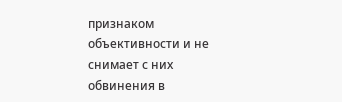признаком объективности и не снимает с них обвинения в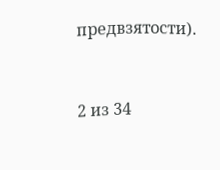предвзятости).


2 из 34